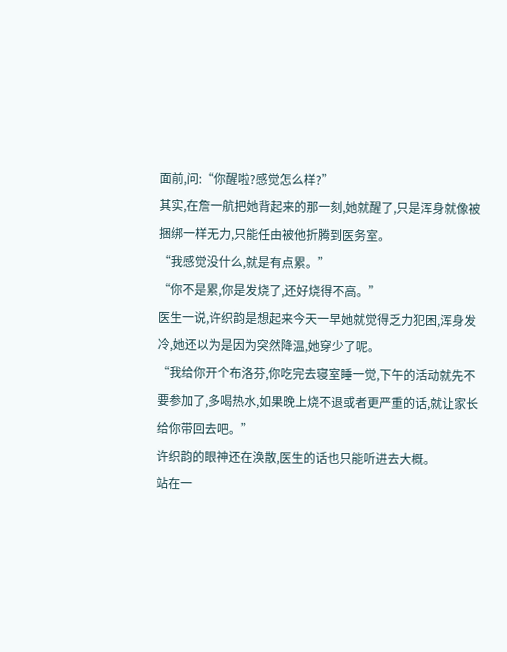面前,问:“你醒啦?感觉怎么样?”
其实,在詹一航把她背起来的那一刻,她就醒了,只是浑身就像被捆绑一样无力,只能任由被他折腾到医务室。
“我感觉没什么,就是有点累。”
“你不是累,你是发烧了,还好烧得不高。”
医生一说,许织韵是想起来今天一早她就觉得乏力犯困,浑身发冷,她还以为是因为突然降温,她穿少了呢。
“我给你开个布洛芬,你吃完去寝室睡一觉,下午的活动就先不要参加了,多喝热水,如果晚上烧不退或者更严重的话,就让家长给你带回去吧。”
许织韵的眼神还在涣散,医生的话也只能听进去大概。
站在一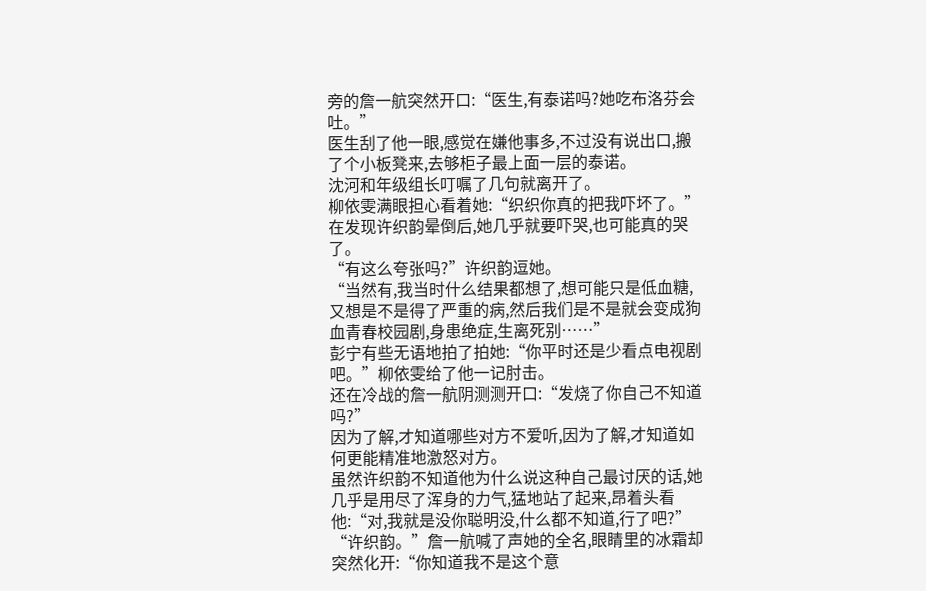旁的詹一航突然开口:“医生,有泰诺吗?她吃布洛芬会吐。”
医生刮了他一眼,感觉在嫌他事多,不过没有说出口,搬了个小板凳来,去够柜子最上面一层的泰诺。
沈河和年级组长叮嘱了几句就离开了。
柳依雯满眼担心看着她:“织织你真的把我吓坏了。”在发现许织韵晕倒后,她几乎就要吓哭,也可能真的哭了。
“有这么夸张吗?”许织韵逗她。
“当然有,我当时什么结果都想了,想可能只是低血糖,又想是不是得了严重的病,然后我们是不是就会变成狗血青春校园剧,身患绝症,生离死别……”
彭宁有些无语地拍了拍她:“你平时还是少看点电视剧吧。”柳依雯给了他一记肘击。
还在冷战的詹一航阴测测开口:“发烧了你自己不知道吗?”
因为了解,才知道哪些对方不爱听,因为了解,才知道如何更能精准地激怒对方。
虽然许织韵不知道他为什么说这种自己最讨厌的话,她几乎是用尽了浑身的力气,猛地站了起来,昂着头看他:“对,我就是没你聪明没,什么都不知道,行了吧?”
“许织韵。”詹一航喊了声她的全名,眼睛里的冰霜却突然化开:“你知道我不是这个意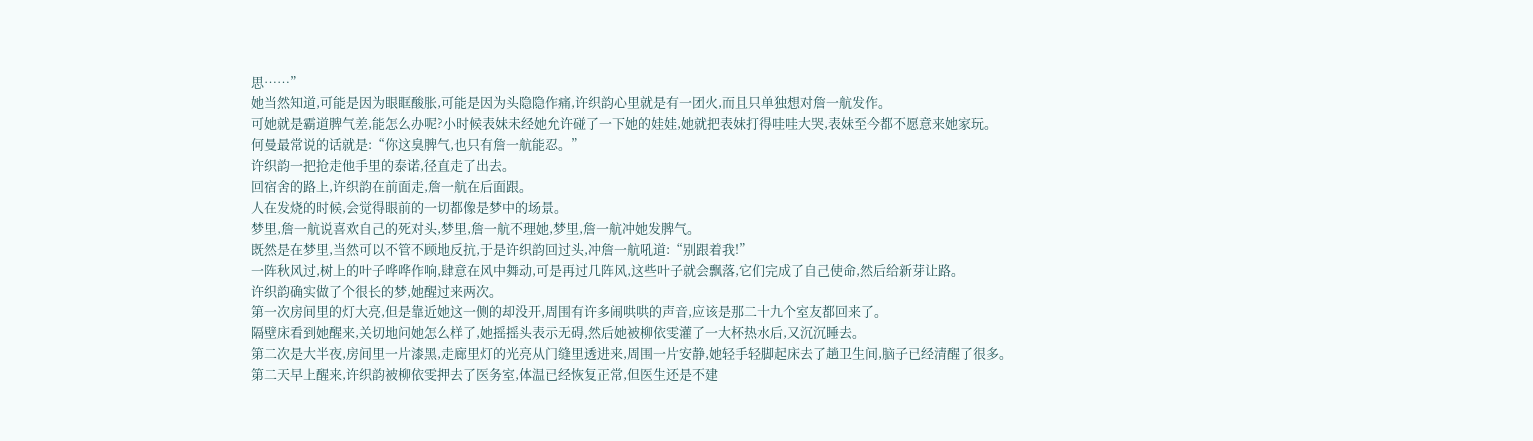思……”
她当然知道,可能是因为眼眶酸胀,可能是因为头隐隐作痛,许织韵心里就是有一团火,而且只单独想对詹一航发作。
可她就是霸道脾气差,能怎么办呢?小时候表妹未经她允许碰了一下她的娃娃,她就把表妹打得哇哇大哭,表妹至今都不愿意来她家玩。
何曼最常说的话就是:“你这臭脾气,也只有詹一航能忍。”
许织韵一把抢走他手里的泰诺,径直走了出去。
回宿舍的路上,许织韵在前面走,詹一航在后面跟。
人在发烧的时候,会觉得眼前的一切都像是梦中的场景。
梦里,詹一航说喜欢自己的死对头,梦里,詹一航不理她,梦里,詹一航冲她发脾气。
既然是在梦里,当然可以不管不顾地反抗,于是许织韵回过头,冲詹一航吼道:“别跟着我!”
一阵秋风过,树上的叶子哗哗作响,肆意在风中舞动,可是再过几阵风,这些叶子就会飘落,它们完成了自己使命,然后给新芽让路。
许织韵确实做了个很长的梦,她醒过来两次。
第一次房间里的灯大亮,但是靠近她这一侧的却没开,周围有许多闹哄哄的声音,应该是那二十九个室友都回来了。
隔壁床看到她醒来,关切地问她怎么样了,她摇摇头表示无碍,然后她被柳依雯灌了一大杯热水后,又沉沉睡去。
第二次是大半夜,房间里一片漆黑,走廊里灯的光亮从门缝里透进来,周围一片安静,她轻手轻脚起床去了趟卫生间,脑子已经清醒了很多。
第二天早上醒来,许织韵被柳依雯押去了医务室,体温已经恢复正常,但医生还是不建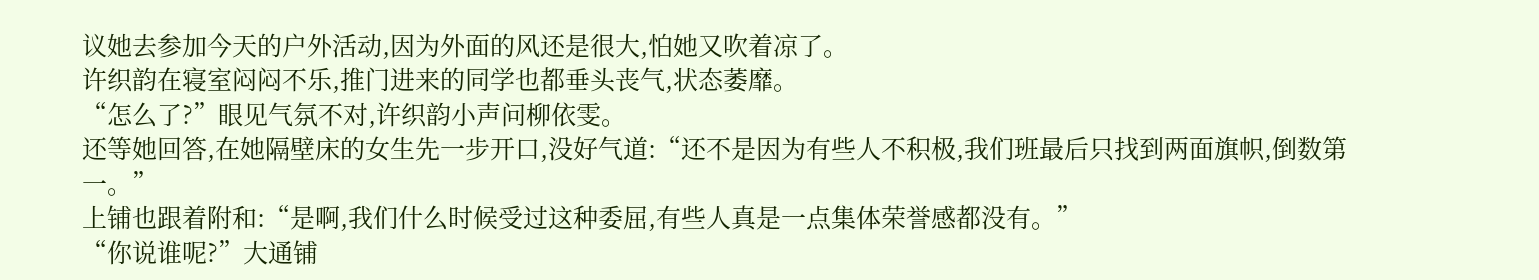议她去参加今天的户外活动,因为外面的风还是很大,怕她又吹着凉了。
许织韵在寝室闷闷不乐,推门进来的同学也都垂头丧气,状态萎靡。
“怎么了?”眼见气氛不对,许织韵小声问柳依雯。
还等她回答,在她隔壁床的女生先一步开口,没好气道:“还不是因为有些人不积极,我们班最后只找到两面旗帜,倒数第一。”
上铺也跟着附和:“是啊,我们什么时候受过这种委屈,有些人真是一点集体荣誉感都没有。”
“你说谁呢?”大通铺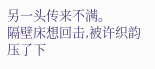另一头传来不满。
隔壁床想回击,被许织韵压了下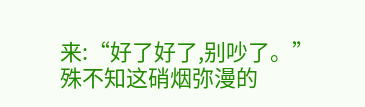来:“好了好了,别吵了。”
殊不知这硝烟弥漫的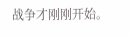战争才刚刚开始。